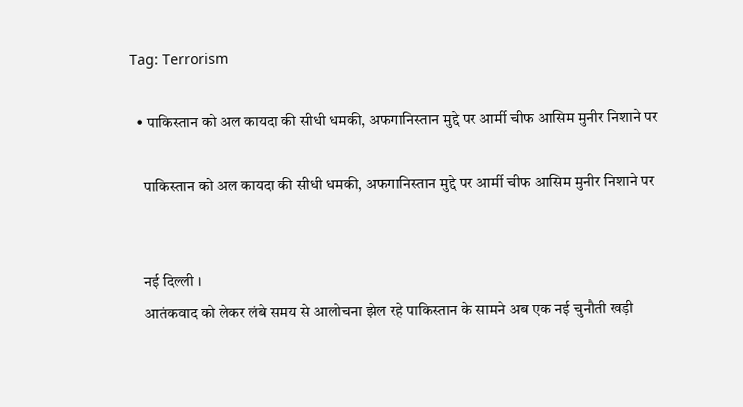Tag: Terrorism

  • पाकिस्तान को अल कायदा की सीधी धमकी, अफगानिस्तान मुद्दे पर आर्मी चीफ आसिम मुनीर निशाने पर

    पाकिस्तान को अल कायदा की सीधी धमकी, अफगानिस्तान मुद्दे पर आर्मी चीफ आसिम मुनीर निशाने पर


    नई दिल्ली ।
    आतंकवाद को लेकर लंबे समय से आलोचना झेल रहे पाकिस्तान के सामने अब एक नई चुनौती खड़ी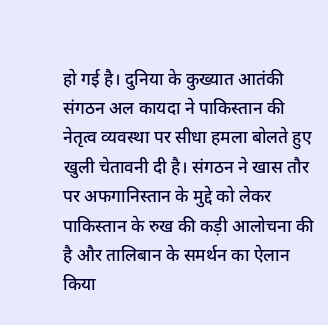हो गई है। दुनिया के कुख्यात आतंकी संगठन अल कायदा ने पाकिस्तान की नेतृत्व व्यवस्था पर सीधा हमला बोलते हुए खुली चेतावनी दी है। संगठन ने खास तौर पर अफगानिस्तान के मुद्दे को लेकर पाकिस्तान के रुख की कड़ी आलोचना की है और तालिबान के समर्थन का ऐलान किया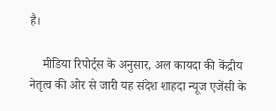है।

    मीडिया रिपोर्ट्स के अनुसार, अल कायदा की केंद्रीय नेतृत्व की ओर से जारी यह संदेश शाहदा न्यूज एजेंसी के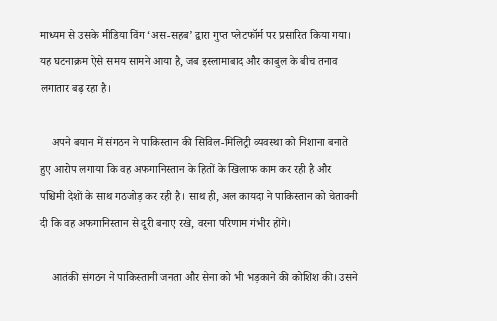माध्यम से उसके मीडिया विंग ‘अस-सहब’ द्वारा गुप्त प्लेटफॉर्म पर प्रसारित किया गया। यह घटनाक्रम ऐसे समय सामने आया है, जब इस्लामाबाद और काबुल के बीच तनाव लगातार बढ़ रहा है।

    अपने बयान में संगठन ने पाकिस्तान की सिविल-मिलिट्री व्यवस्था को निशाना बनाते हुए आरोप लगाया कि वह अफगानिस्तान के हितों के खिलाफ काम कर रही है और पश्चिमी देशों के साथ गठजोड़ कर रही है। साथ ही, अल कायदा ने पाकिस्तान को चेतावनी दी कि वह अफगानिस्तान से दूरी बनाए रखे, वरना परिणाम गंभीर होंगे।

    आतंकी संगठन ने पाकिस्तानी जनता और सेना को भी भड़काने की कोशिश की। उसने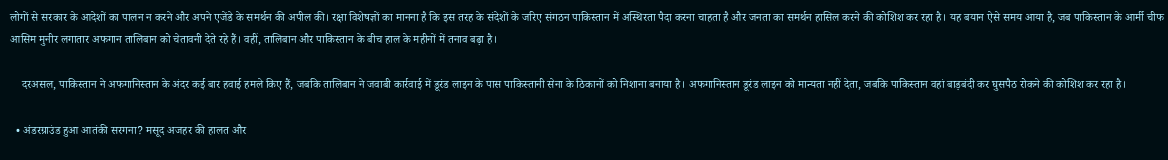लोगों से सरकार के आदेशों का पालन न करने और अपने एजेंडे के समर्थन की अपील की। रक्षा विशेषज्ञों का मानना है कि इस तरह के संदेशों के जरिए संगठन पाकिस्तान में अस्थिरता पैदा करना चाहता है और जनता का समर्थन हासिल करने की कोशिश कर रहा है। यह बयान ऐसे समय आया है, जब पाकिस्तान के आर्मी चीफ आसिम मुनीर लगातार अफगान तालिबान को चेतावनी देते रहे हैं। वहीं, तालिबान और पाकिस्तान के बीच हाल के महीनों में तनाव बढ़ा है।

    दरअसल, पाकिस्तान ने अफगानिस्तान के अंदर कई बार हवाई हमले किए हैं, जबकि तालिबान ने जवाबी कार्रवाई में डूरंड लाइन के पास पाकिस्तानी सेना के ठिकानों को निशाना बनाया है। अफगानिस्तान डूरंड लाइन को मान्यता नहीं देता, जबकि पाकिस्तान वहां बाड़बंदी कर घुसपैठ रोकने की कोशिश कर रहा है।

  • अंडरग्राउंड हुआ आतंकी सरगना? मसूद अजहर की हालत और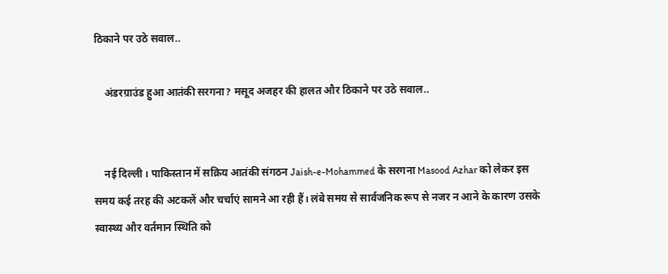ठिकाने पर उठे सवाल..

    अंडरग्राउंड हुआ आतंकी सरगना? मसूद अजहर की हालत और ठिकाने पर उठे सवाल..


    नई दिल्ली। पाकिस्तान में सक्रिय आतंकी संगठन Jaish-e-Mohammed के सरगना Masood Azhar को लेकर इस समय कई तरह की अटकलें और चर्चाएं सामने आ रही हैं। लंबे समय से सार्वजनिक रूप से नजर न आने के कारण उसके स्वास्थ्य और वर्तमान स्थिति को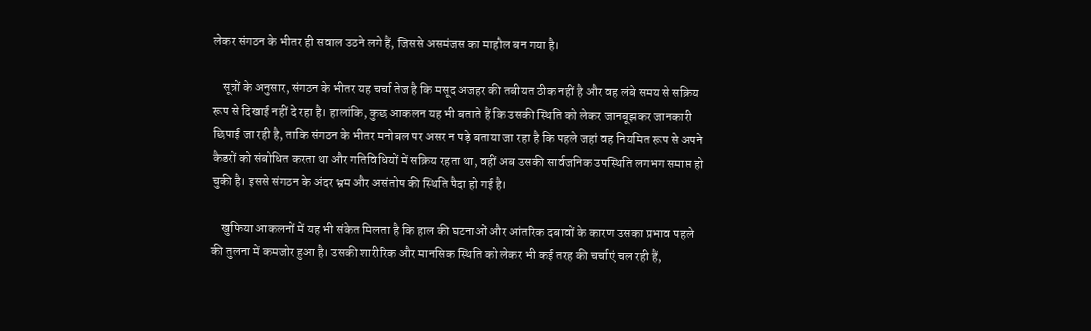लेकर संगठन के भीतर ही सवाल उठने लगे हैं, जिससे असमंजस का माहौल बन गया है।

    सूत्रों के अनुसार, संगठन के भीतर यह चर्चा तेज है कि मसूद अजहर की तबीयत ठीक नहीं है और वह लंबे समय से सक्रिय रूप से दिखाई नहीं दे रहा है। हालांकि, कुछ आकलन यह भी बताते हैं कि उसकी स्थिति को लेकर जानबूझकर जानकारी छिपाई जा रही है, ताकि संगठन के भीतर मनोबल पर असर न पड़े बताया जा रहा है कि पहले जहां वह नियमित रूप से अपने कैडरों को संबोधित करता था और गतिविधियों में सक्रिय रहता था, वहीं अब उसकी सार्वजनिक उपस्थिति लगभग समाप्त हो चुकी है। इससे संगठन के अंदर भ्रम और असंतोष की स्थिति पैदा हो गई है।

    खुफिया आकलनों में यह भी संकेत मिलता है कि हाल की घटनाओं और आंतरिक दबावों के कारण उसका प्रभाव पहले की तुलना में कमजोर हुआ है। उसकी शारीरिक और मानसिक स्थिति को लेकर भी कई तरह की चर्चाएं चल रही हैं,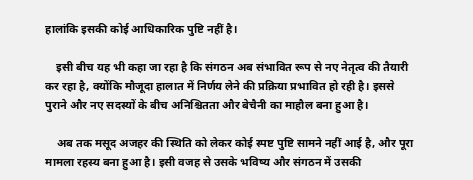हालांकि इसकी कोई आधिकारिक पुष्टि नहीं है।

    इसी बीच यह भी कहा जा रहा है कि संगठन अब संभावित रूप से नए नेतृत्व की तैयारी कर रहा है, क्योंकि मौजूदा हालात में निर्णय लेने की प्रक्रिया प्रभावित हो रही है। इससे पुराने और नए सदस्यों के बीच अनिश्चितता और बेचैनी का माहौल बना हुआ है।

    अब तक मसूद अजहर की स्थिति को लेकर कोई स्पष्ट पुष्टि सामने नहीं आई है, और पूरा मामला रहस्य बना हुआ है। इसी वजह से उसके भविष्य और संगठन में उसकी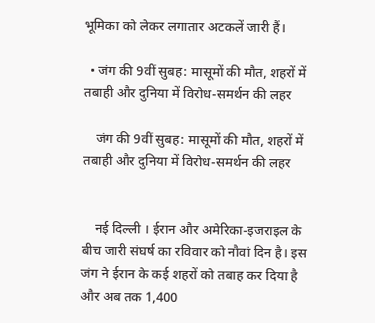भूमिका को लेकर लगातार अटकलें जारी हैं।

  • जंग की 9वीं सुबह: मासूमों की मौत, शहरों में तबाही और दुनिया में विरोध-समर्थन की लहर

    जंग की 9वीं सुबह: मासूमों की मौत, शहरों में तबाही और दुनिया में विरोध-समर्थन की लहर


    नई दिल्ली । ईरान और अमेरिका-इजराइल के बीच जारी संघर्ष का रविवार को नौवां दिन है। इस जंग ने ईरान के कई शहरों को तबाह कर दिया है और अब तक 1,400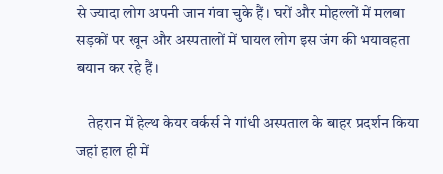से ज्यादा लोग अपनी जान गंवा चुके हैं। घरों और मोहल्लों में मलबा सड़कों पर खून और अस्पतालों में घायल लोग इस जंग की भयावहता बयान कर रहे हैं।

    तेहरान में हेल्थ केयर वर्कर्स ने गांधी अस्पताल के बाहर प्रदर्शन किया जहां हाल ही में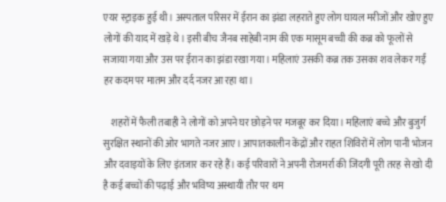एयर स्ट्राइक हुई थी। अस्पताल परिसर में ईरान का झंडा लहराते हुए लोग घायल मरीजों और खोए हुए लोगों की याद में खड़े थे। इसी बीच जैनब साहेबी नाम की एक मासूम बच्ची की कब्र को फूलों से सजाया गया और उस पर ईरान का झंडा रखा गया। महिलाएं उसकी कब्र तक उसका शव लेकर गईं हर कदम पर मातम और दर्द नजर आ रहा था।

    शहरों में फैली तबाही ने लोगों को अपने घर छोड़ने पर मजबूर कर दिया। महिलाएं बच्चे और बुजुर्ग सुरक्षित स्थानों की ओर भागते नजर आए। आपातकालीन केंद्रों और राहत शिविरों में लोग पानी भोजन और दवाइयों के लिए इंतजार कर रहे हैं। कई परिवारों ने अपनी रोजमर्रा की जिंदगी पूरी तरह से खो दी है कई बच्चों की पढ़ाई और भविष्य अस्थायी तौर पर थम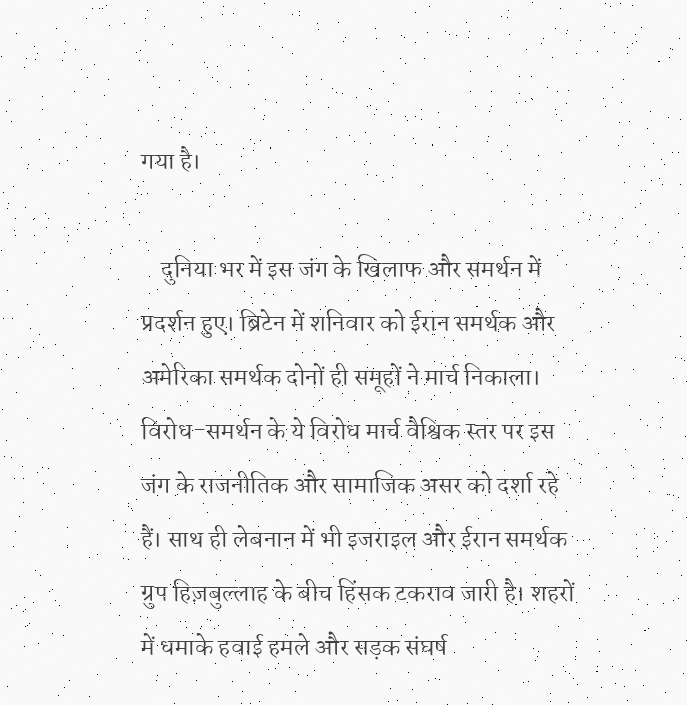गया है।

    दुनिया भर में इस जंग के खिलाफ और समर्थन में प्रदर्शन हुए। ब्रिटेन में शनिवार को ईरान समर्थक और अमेरिका समर्थक दोनों ही समूहों ने मार्च निकाला। विरोध-समर्थन के ये विरोध मार्च वैश्विक स्तर पर इस जंग के राजनीतिक और सामाजिक असर को दर्शा रहे हैं। साथ ही लेबनान में भी इजराइल और ईरान समर्थक ग्रुप हिज़बुल्लाह के बीच हिंसक टकराव जारी है। शहरों में धमाके हवाई हमले और सड़क संघर्ष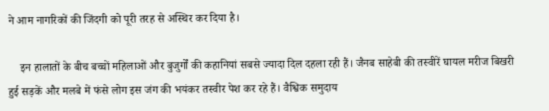ने आम नागरिकों की जिंदगी को पूरी तरह से अस्थिर कर दिया है।

    इन हालातों के बीच बच्चों महिलाओं और बुजुर्गों की कहानियां सबसे ज्यादा दिल दहला रही हैं। जैनब साहेबी की तस्वीरें घायल मरीज बिखरी हुई सड़कें और मलबे में फंसे लोग इस जंग की भयंकर तस्वीर पेश कर रहे हैं। वैश्विक समुदाय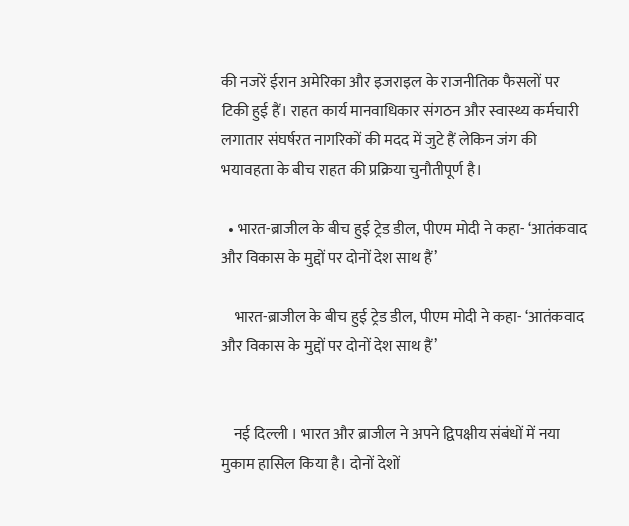की नजरें ईरान अमेरिका और इजराइल के राजनीतिक फैसलों पर टिकी हुई हैं। राहत कार्य मानवाधिकार संगठन और स्वास्थ्य कर्मचारी लगातार संघर्षरत नागरिकों की मदद में जुटे हैं लेकिन जंग की भयावहता के बीच राहत की प्रक्रिया चुनौतीपूर्ण है।

  • भारत-ब्राजील के बीच हुई ट्रेड डील, पीएम मोदी ने कहा- ‘आतंकवाद और विकास के मुद्दों पर दोनों देश साथ हैं’

    भारत-ब्राजील के बीच हुई ट्रेड डील, पीएम मोदी ने कहा- ‘आतंकवाद और विकास के मुद्दों पर दोनों देश साथ हैं’


    नई दिल्ली । भारत और ब्राजील ने अपने द्विपक्षीय संबंधों में नया मुकाम हासिल किया है। दोनों देशों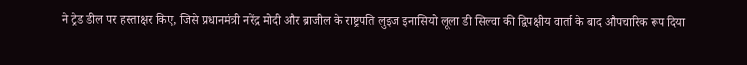ने ट्रेड डील पर हस्ताक्षर किए, जिसे प्रधानमंत्री नरेंद्र मोदी और ब्राजील के राष्ट्रपति लुइज इनासियो लूला डी सिल्वा की द्विपक्षीय वार्ता के बाद औपचारिक रूप दिया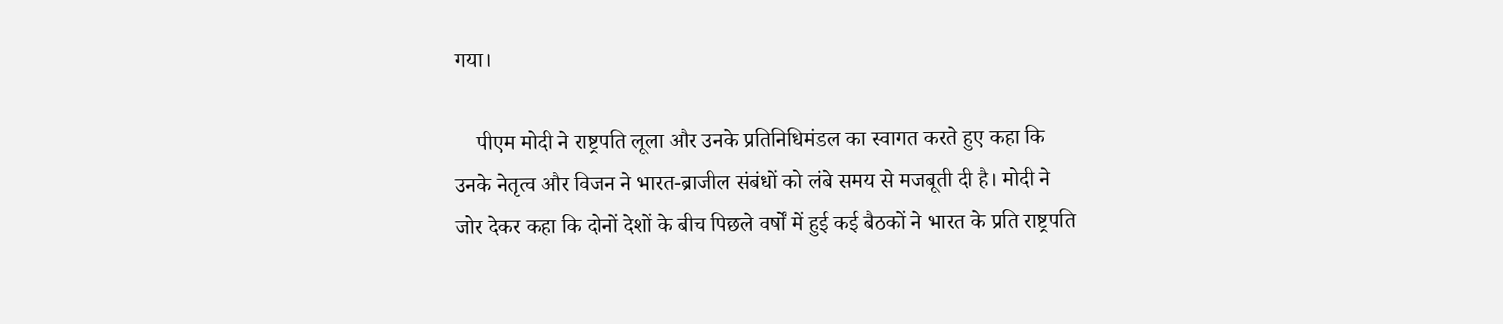गया।

    पीएम मोदी ने राष्ट्रपति लूला और उनके प्रतिनिधिमंडल का स्वागत करते हुए कहा कि उनके नेतृत्व और विजन ने भारत-ब्राजील संबंधों को लंबे समय से मजबूती दी है। मोदी ने जोर देकर कहा कि दोनों देशों के बीच पिछले वर्षों में हुई कई बैठकों ने भारत के प्रति राष्ट्रपति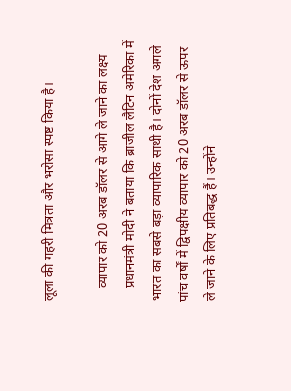लूला की गहरी मित्रता और भरोसा स्पष्ट किया है।

    व्यापार को 20 अरब डॉलर से आगे ले जाने का लक्ष्य
    प्रधानमंत्री मोदी ने बताया कि ब्राजील लैटिन अमेरिका में भारत का सबसे बड़ा व्यापारिक साथी है। दोनों देश अगले पांच वर्षों में द्विपक्षीय व्यापार को 20 अरब डॉलर से ऊपर ले जाने के लिए प्रतिबद्ध हैं। उन्होंने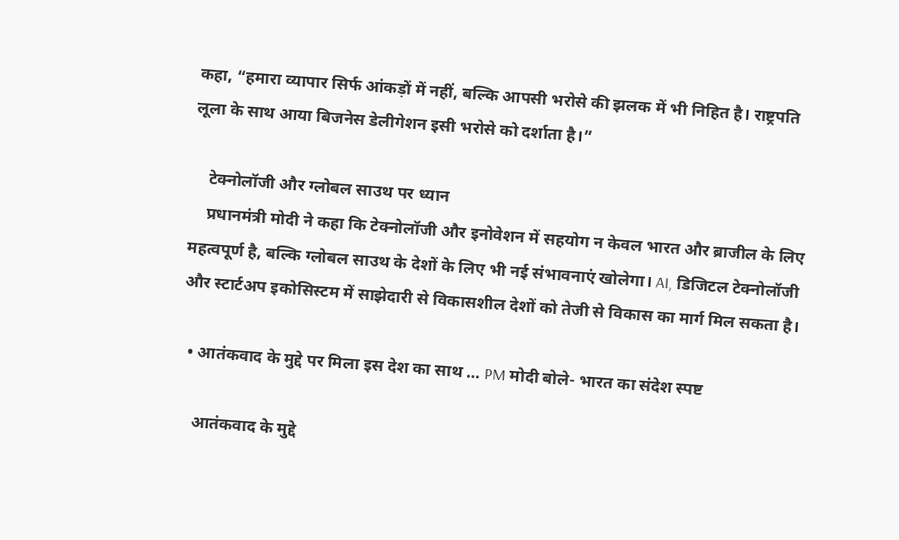कहा, “हमारा व्यापार सिर्फ आंकड़ों में नहीं, बल्कि आपसी भरोसे की झलक में भी निहित है। राष्ट्रपति लूला के साथ आया बिजनेस डेलीगेशन इसी भरोसे को दर्शाता है।”

    टेक्नोलॉजी और ग्लोबल साउथ पर ध्यान
    प्रधानमंत्री मोदी ने कहा कि टेक्नोलॉजी और इनोवेशन में सहयोग न केवल भारत और ब्राजील के लिए महत्वपूर्ण है, बल्कि ग्लोबल साउथ के देशों के लिए भी नई संभावनाएं खोलेगा। AI, डिजिटल टेक्नोलॉजी और स्टार्टअप इकोसिस्टम में साझेदारी से विकासशील देशों को तेजी से विकास का मार्ग मिल सकता है।

  • आतंकवाद के मुद्दे पर मिला इस देश का साथ … PM मोदी बोले- भारत का संदेश स्पष्ट

    आतंकवाद के मुद्दे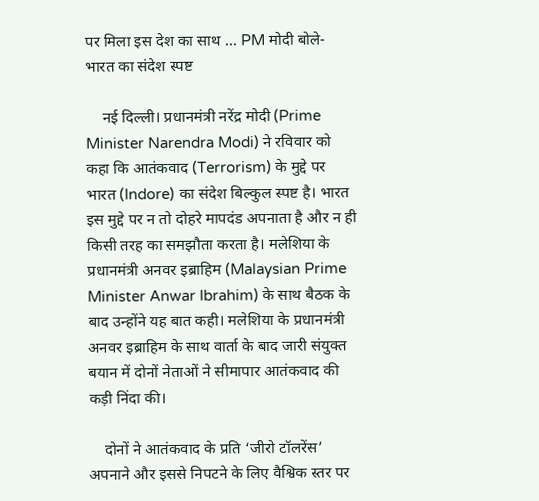पर मिला इस देश का साथ … PM मोदी बोले- भारत का संदेश स्पष्ट

    नई दिल्ली। प्रधानमंत्री नरेंद्र मोदी (Prime Minister Narendra Modi) ने रविवार को कहा कि आतंकवाद (Terrorism) के मुद्दे पर भारत (Indore) का संदेश बिल्कुल स्पष्ट है। भारत इस मुद्दे पर न तो दोहरे मापदंड अपनाता है और न ही किसी तरह का समझौता करता है। मलेशिया के प्रधानमंत्री अनवर इब्राहिम (Malaysian Prime Minister Anwar Ibrahim) के साथ बैठक के बाद उन्होंने यह बात कही। मलेशिया के प्रधानमंत्री अनवर इब्राहिम के साथ वार्ता के बाद जारी संयुक्त बयान में दोनों नेताओं ने सीमापार आतंकवाद की कड़ी निंदा की।

    दोनों ने आतंकवाद के प्रति ‘जीरो टॉलरेंस’ अपनाने और इससे निपटने के लिए वैश्विक स्तर पर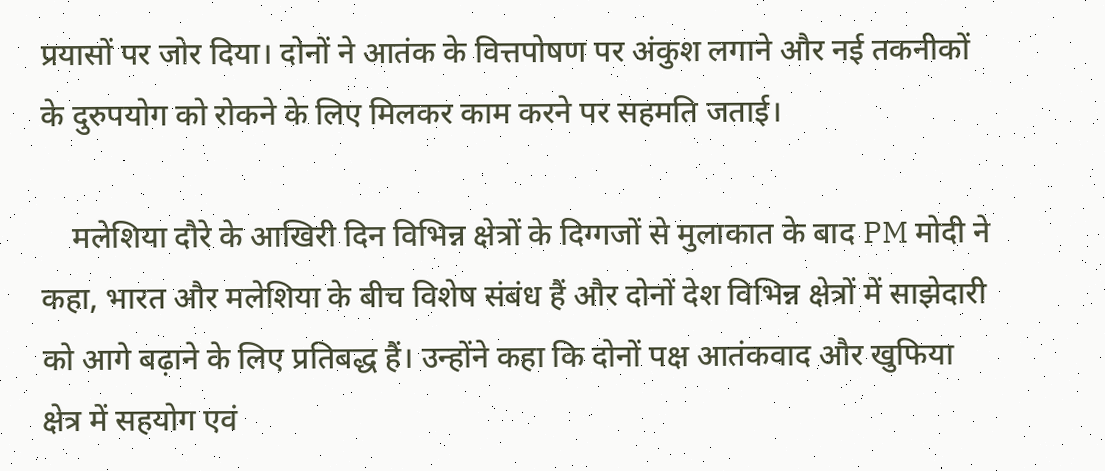प्रयासों पर जोर दिया। दोनों ने आतंक के वित्तपोषण पर अंकुश लगाने और नई तकनीकों के दुरुपयोग को रोकने के लिए मिलकर काम करने पर सहमति जताई।

    मलेशिया दौरे के आखिरी दिन विभिन्न क्षेत्रों के दिग्गजों से मुलाकात के बाद PM मोदी ने कहा, भारत और मलेशिया के बीच विशेष संबंध हैं और दोनों देश विभिन्न क्षेत्रों में साझेदारी को आगे बढ़ाने के लिए प्रतिबद्ध हैं। उन्होंने कहा कि दोनों पक्ष आतंकवाद और खुफिया क्षेत्र में सहयोग एवं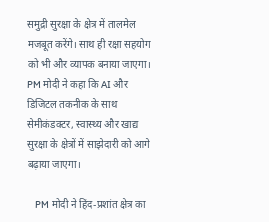समुद्री सुरक्षा के क्षेत्र में तालमेल मजबूत करेंगे। साथ ही रक्षा सहयोग को भी और व्यापक बनाया जाएगा। PM मोदी ने कहा कि AI और डिजिटल तकनीक के साथ सेमीकंडक्टर, स्वास्थ्य और खाद्य सुरक्षा के क्षेत्रों में साझेदारी को आगे बढ़ाया जाएगा।

    PM मोदी ने हिंद-प्रशांत क्षेत्र का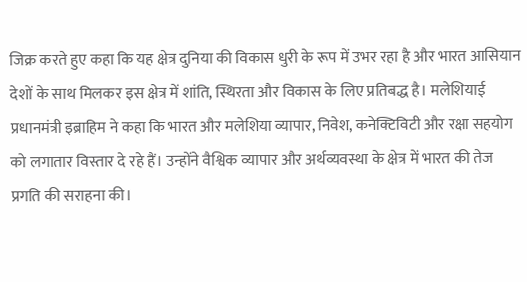जिक्र करते हुए कहा कि यह क्षेत्र दुनिया की विकास धुरी के रूप में उभर रहा है और भारत आसियान देशों के साथ मिलकर इस क्षेत्र में शांति, स्थिरता और विकास के लिए प्रतिबद्ध है। मलेशियाई प्रधानमंत्री इब्राहिम ने कहा कि भारत और मलेशिया व्यापार, निवेश, कनेक्टिविटी और रक्षा सहयोग को लगातार विस्तार दे रहे हैं। उन्होंने वैश्विक व्यापार और अर्थव्यवस्था के क्षेत्र में भारत की तेज प्रगति की सराहना की।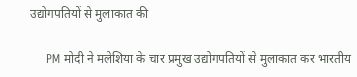उद्योगपतियों से मुलाकात की

    PM मोदी ने मलेशिया के चार प्रमुख उद्योगपतियों से मुलाकात कर भारतीय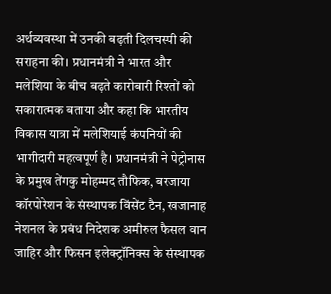अर्थव्यवस्था में उनकी बढ़ती दिलचस्पी की सराहना की। प्रधानमंत्री ने भारत और मलेशिया के बीच बढ़ते कारोबारी रिश्तों को सकारात्मक बताया और कहा कि भारतीय विकास यात्रा में मलेशियाई कंपनियों की भागीदारी महत्वपूर्ण है। प्रधानमंत्री ने पेट्रोनास के प्रमुख तेंगकु मोहम्मद तौफिक, बरजाया कॉरपोरेशन के संस्थापक विंसेंट टैन, खजानाह नेशनल के प्रबंध निदेशक अमीरुल फैसल वान जाहिर और फिसन इलेक्ट्रॉनिक्स के संस्थापक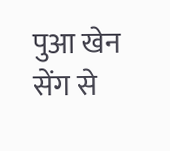पुआ खेन सेंग से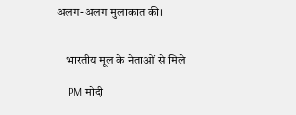अलग-अलग मुलाकात की।


    भारतीय मूल के नेताओं से मिले

    PM मोदी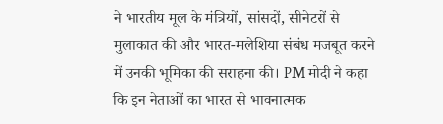ने भारतीय मूल के मंत्रियों, सांसदों, सीनेटरों से मुलाकात की और भारत-मलेशिया संबंध मजबूत करने में उनकी भूमिका की सराहना की। PM मोदी ने कहा कि इन नेताओं का भारत से भावनात्मक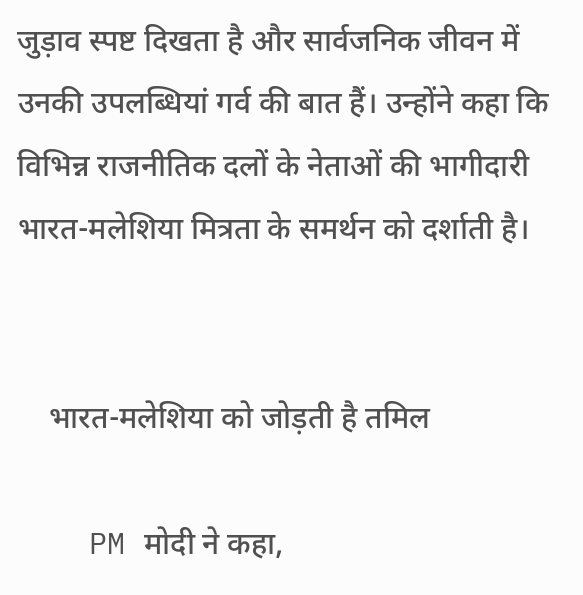जुड़ाव स्पष्ट दिखता है और सार्वजनिक जीवन में उनकी उपलब्धियां गर्व की बात हैं। उन्होंने कहा कि विभिन्न राजनीतिक दलों के नेताओं की भागीदारी भारत-मलेशिया मित्रता के समर्थन को दर्शाती है।


    भारत-मलेशिया को जोड़ती है तमिल

    PM मोदी ने कहा,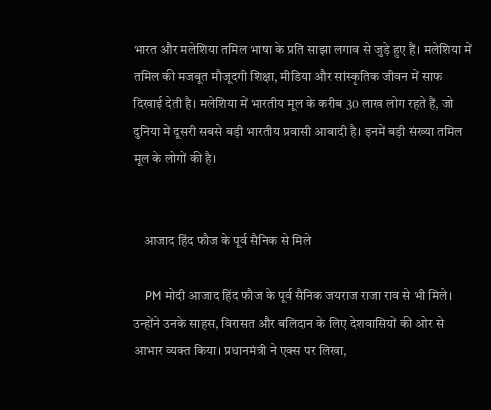भारत और मलेशिया तमिल भाषा के प्रति साझा लगाव से जुड़े हुए हैं। मलेशिया में तमिल की मजबूत मौजूदगी शिक्षा, मीडिया और सांस्कृतिक जीवन में साफ दिखाई देती है। मलेशिया में भारतीय मूल के करीब 30 लाख लोग रहते हैं, जो दुनिया में दूसरी सबसे बड़ी भारतीय प्रवासी आबादी है। इनमें बड़ी संख्या तमिल मूल के लोगों की है।


    आजाद हिंद फौज के पूर्व सैनिक से मिले

    PM मोदी आजाद हिंद फौज के पूर्व सैनिक जयराज राजा राव से भी मिले। उन्होंने उनके साहस, विरासत और बलिदान के लिए देशवासियों की ओर से आभार व्यक्त किया। प्रधानमंत्री ने एक्स पर लिखा,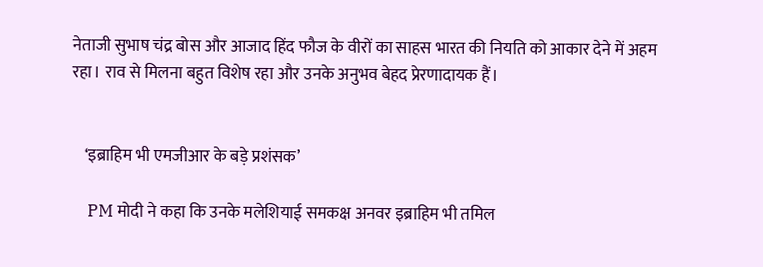नेताजी सुभाष चंद्र बोस और आजाद हिंद फौज के वीरों का साहस भारत की नियति को आकार देने में अहम रहा। राव से मिलना बहुत विशेष रहा और उनके अनुभव बेहद प्रेरणादायक हैं।


    ‘इब्राहिम भी एमजीआर के बड़े प्रशंसक’

    PM मोदी ने कहा कि उनके मलेशियाई समकक्ष अनवर इब्राहिम भी तमिल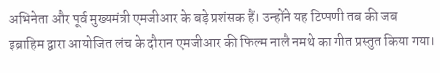अभिनेता और पूर्व मुख्यमंत्री एमजीआर के बड़े प्रशंसक हैं। उन्होंने यह टिप्पणी तब की जब इब्राहिम द्वारा आयोजित लंच के दौरान एमजीआर की फिल्म नालै नमथे का गीत प्रस्तुत किया गया।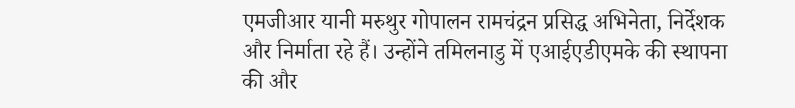एमजीआर यानी मरुथुर गोपालन रामचंद्रन प्रसिद्ध अभिनेता, निर्देशक और निर्माता रहे हैं। उन्होंने तमिलनाडु में एआईएडीएमके की स्थापना की और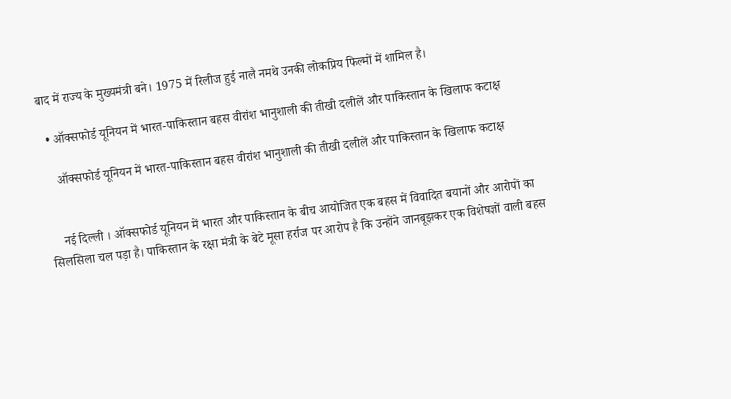बाद में राज्य के मुख्यमंत्री बने। 1975 में रिलीज हुई नालै नमथे उनकी लोकप्रिय फिल्मों में शामिल है।

  • ऑक्सफोर्ड यूनियन में भारत-पाकिस्तान बहस वीरांश भानुशाली की तीखी दलीलें और पाकिस्तान के खिलाफ कटाक्ष

    ऑक्सफोर्ड यूनियन में भारत-पाकिस्तान बहस वीरांश भानुशाली की तीखी दलीलें और पाकिस्तान के खिलाफ कटाक्ष


    नई दिल्ली । ऑक्सफोर्ड यूनियन में भारत और पाकिस्तान के बीच आयोजित एक बहस में विवादित बयानों और आरोपों का सिलसिला चल पड़ा है। पाकिस्तान के रक्षा मंत्री के बेटे मूसा हर्राज पर आरोप है कि उन्होंने जानबूझकर एक विशेषज्ञों वाली बहस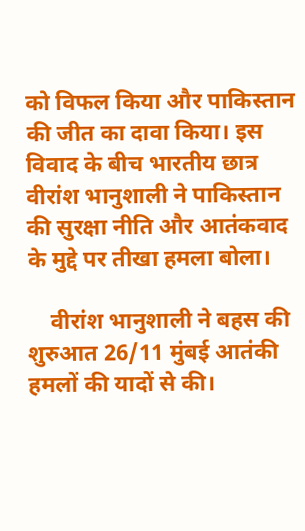को विफल किया और पाकिस्तान की जीत का दावा किया। इस विवाद के बीच भारतीय छात्र वीरांश भानुशाली ने पाकिस्तान की सुरक्षा नीति और आतंकवाद के मुद्दे पर तीखा हमला बोला।

    वीरांश भानुशाली ने बहस की शुरुआत 26/11 मुंबई आतंकी हमलों की यादों से की।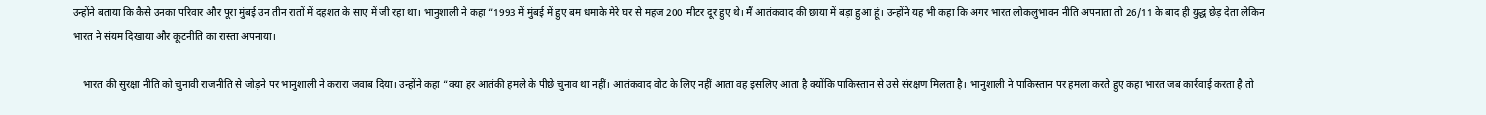उन्होंने बताया कि कैसे उनका परिवार और पूरा मुंबई उन तीन रातों में दहशत के साए में जी रहा था। भानुशाली ने कहा “1993 में मुंबई में हुए बम धमाके मेरे घर से महज 200 मीटर दूर हुए थे। मैं आतंकवाद की छाया में बड़ा हुआ हूं। उन्होंने यह भी कहा कि अगर भारत लोकलुभावन नीति अपनाता तो 26/11 के बाद ही युद्ध छेड़ देता लेकिन भारत ने संयम दिखाया और कूटनीति का रास्ता अपनाया।

    भारत की सुरक्षा नीति को चुनावी राजनीति से जोड़ने पर भानुशाली ने करारा जवाब दिया। उन्होंने कहा “क्या हर आतंकी हमले के पीछे चुनाव था नहीं। आतंकवाद वोट के लिए नहीं आता वह इसलिए आता है क्योंकि पाकिस्तान से उसे संरक्षण मिलता है। भानुशाली ने पाकिस्तान पर हमला करते हुए कहा भारत जब कार्रवाई करता है तो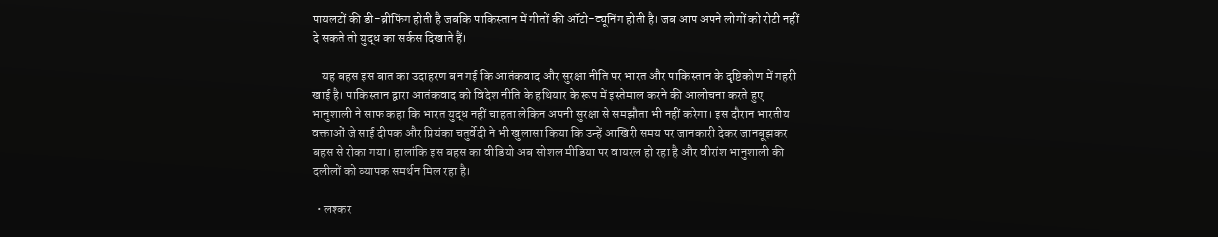पायलटों की डी-ब्रीफिंग होती है जबकि पाकिस्तान में गीतों की ऑटो-ट्यूनिंग होती है। जब आप अपने लोगों को रोटी नहीं दे सकते तो युद्ध का सर्कस दिखाते हैं।

    यह बहस इस बात का उदाहरण बन गई कि आतंकवाद और सुरक्षा नीति पर भारत और पाकिस्तान के दृष्टिकोण में गहरी खाई है। पाकिस्तान द्वारा आतंकवाद को विदेश नीति के हथियार के रूप में इस्तेमाल करने की आलोचना करते हुए भानुशाली ने साफ कहा कि भारत युद्ध नहीं चाहता लेकिन अपनी सुरक्षा से समझौता भी नहीं करेगा। इस दौरान भारतीय वक्ताओं जे साई दीपक और प्रियंका चतुर्वेदी ने भी खुलासा किया कि उन्हें आखिरी समय पर जानकारी देकर जानबूझकर बहस से रोका गया। हालांकि इस बहस का वीडियो अब सोशल मीडिया पर वायरल हो रहा है और वीरांश भानुशाली की दलीलों को व्यापक समर्थन मिल रहा है।

  • लश्कर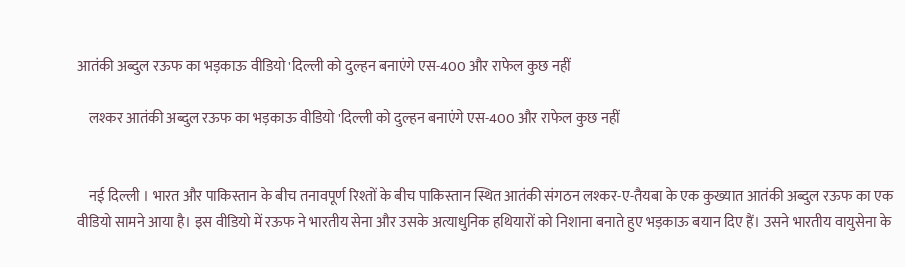आतंकी अब्दुल रऊफ का भड़काऊ वीडियो 'दिल्ली को दुल्हन बनाएंगे एस-400 और राफेल कुछ नहीं

    लश्कर आतंकी अब्दुल रऊफ का भड़काऊ वीडियो 'दिल्ली को दुल्हन बनाएंगे एस-400 और राफेल कुछ नहीं


    नई दिल्ली । भारत और पाकिस्तान के बीच तनावपूर्ण रिश्तों के बीच पाकिस्तान स्थित आतंकी संगठन लश्कर-ए-तैयबा के एक कुख्यात आतंकी अब्दुल रऊफ का एक वीडियो सामने आया है। इस वीडियो में रऊफ ने भारतीय सेना और उसके अत्याधुनिक हथियारों को निशाना बनाते हुए भड़काऊ बयान दिए हैं। उसने भारतीय वायुसेना के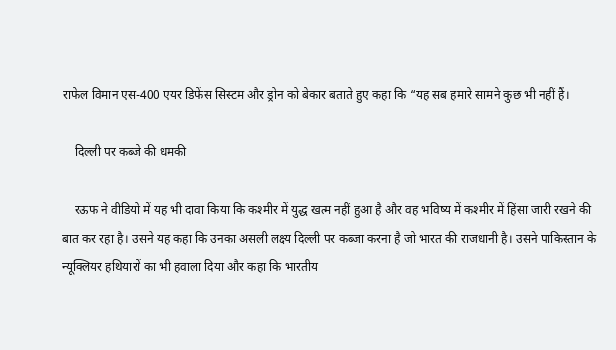राफेल विमान एस-400 एयर डिफेंस सिस्टम और ड्रोन को बेकार बताते हुए कहा कि “यह सब हमारे सामने कुछ भी नहीं हैं।

    दिल्ली पर कब्जे की धमकी

    रऊफ ने वीडियो में यह भी दावा किया कि कश्मीर में युद्ध खत्म नहीं हुआ है और वह भविष्य में कश्मीर में हिंसा जारी रखने की बात कर रहा है। उसने यह कहा कि उनका असली लक्ष्य दिल्ली पर कब्जा करना है जो भारत की राजधानी है। उसने पाकिस्तान के न्यूक्लियर हथियारों का भी हवाला दिया और कहा कि भारतीय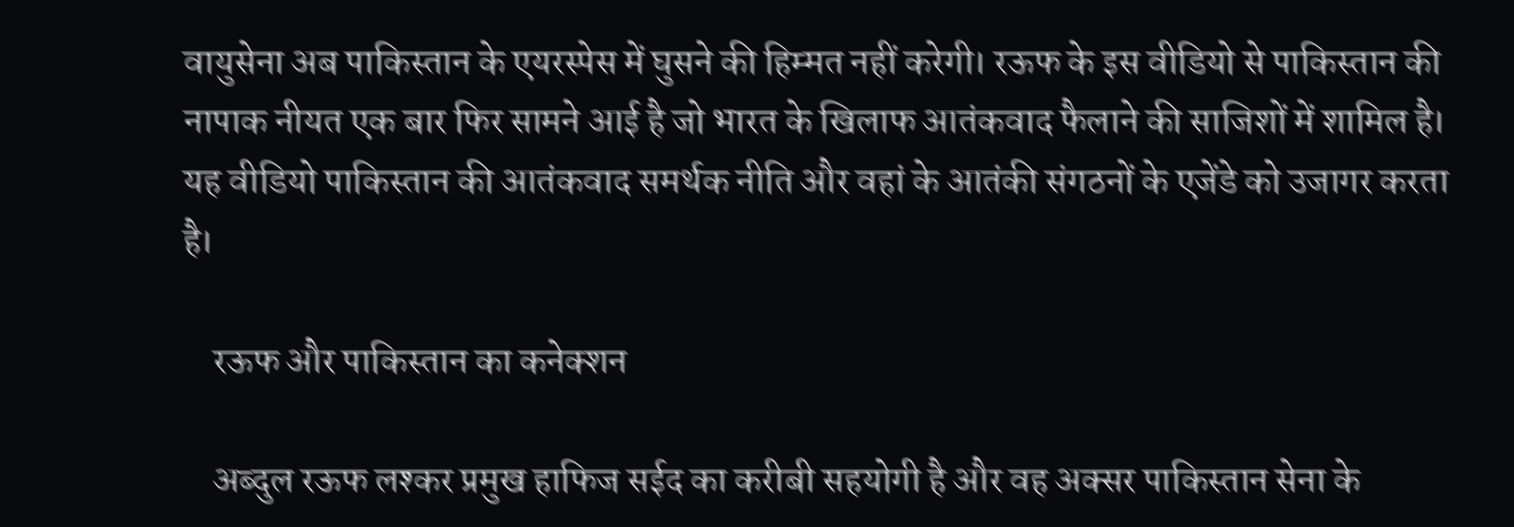वायुसेना अब पाकिस्तान के एयरस्पेस में घुसने की हिम्मत नहीं करेगी। रऊफ के इस वीडियो से पाकिस्तान की नापाक नीयत एक बार फिर सामने आई है जो भारत के खिलाफ आतंकवाद फैलाने की साजिशों में शामिल है। यह वीडियो पाकिस्तान की आतंकवाद समर्थक नीति और वहां के आतंकी संगठनों के एजेंडे को उजागर करता है।

    रऊफ और पाकिस्तान का कनेक्शन

    अब्दुल रऊफ लश्कर प्रमुख हाफिज सईद का करीबी सहयोगी है और वह अक्सर पाकिस्तान सेना के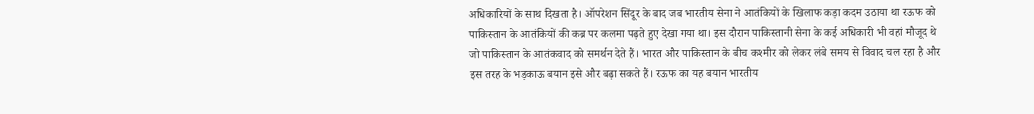अधिकारियों के साथ दिखता है। ऑपरेशन सिंदूर के बाद जब भारतीय सेना ने आतंकियों के खिलाफ कड़ा कदम उठाया था रऊफ को पाकिस्तान के आतंकियों की कब्र पर कलमा पढ़ते हुए देखा गया था। इस दौरान पाकिस्तानी सेना के कई अधिकारी भी वहां मौजूद थे जो पाकिस्तान के आतंकवाद को समर्थन देते हैं। भारत और पाकिस्तान के बीच कश्मीर को लेकर लंबे समय से विवाद चल रहा है और इस तरह के भड़काऊ बयान इसे और बढ़ा सकते हैं। रऊफ का यह बयान भारतीय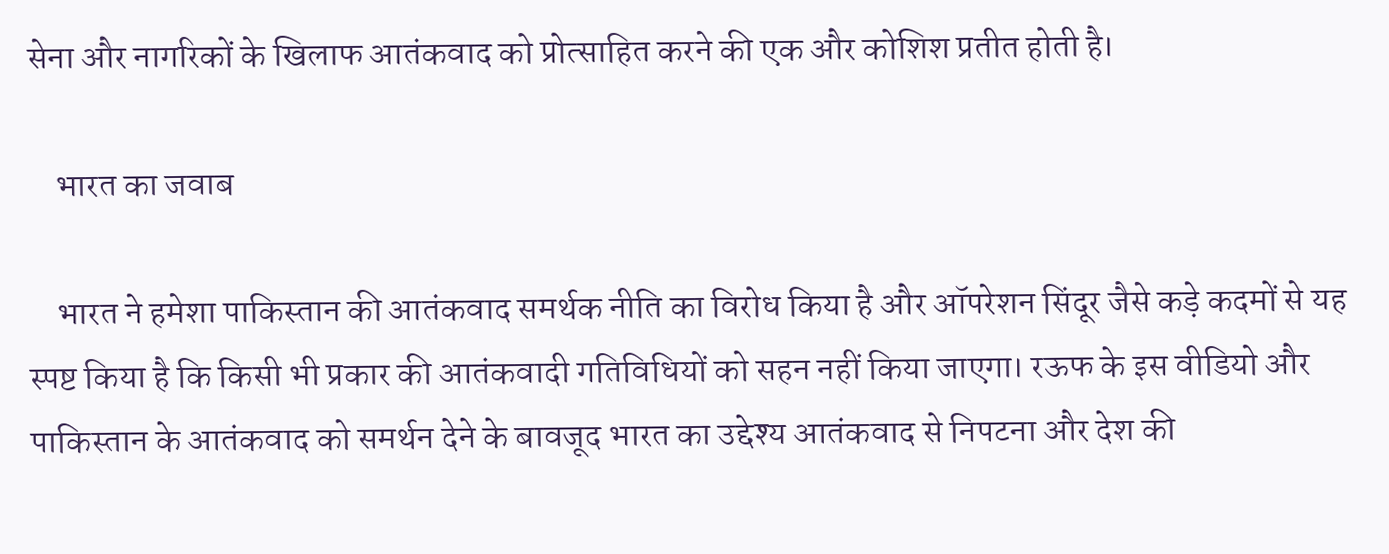सेना और नागरिकों के खिलाफ आतंकवाद को प्रोत्साहित करने की एक और कोशिश प्रतीत होती है।

    भारत का जवाब

    भारत ने हमेशा पाकिस्तान की आतंकवाद समर्थक नीति का विरोध किया है और ऑपरेशन सिंदूर जैसे कड़े कदमों से यह स्पष्ट किया है कि किसी भी प्रकार की आतंकवादी गतिविधियों को सहन नहीं किया जाएगा। रऊफ के इस वीडियो और पाकिस्तान के आतंकवाद को समर्थन देने के बावजूद भारत का उद्देश्य आतंकवाद से निपटना और देश की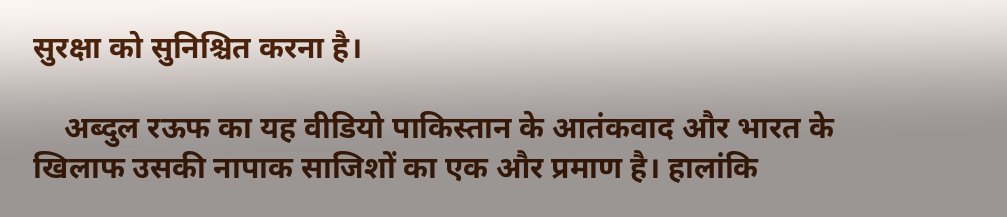सुरक्षा को सुनिश्चित करना है।

    अब्दुल रऊफ का यह वीडियो पाकिस्तान के आतंकवाद और भारत के खिलाफ उसकी नापाक साजिशों का एक और प्रमाण है। हालांकि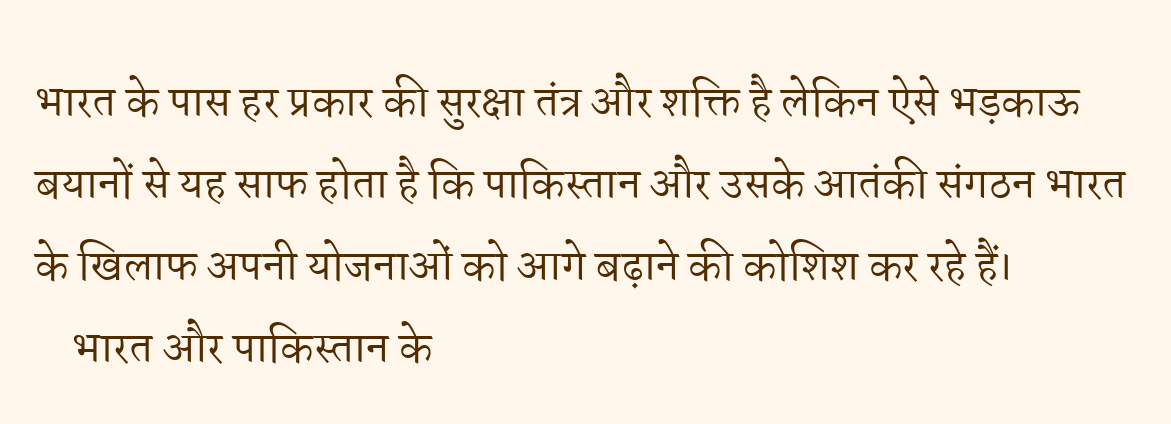भारत के पास हर प्रकार की सुरक्षा तंत्र और शक्ति है लेकिन ऐसे भड़काऊ बयानों से यह साफ होता है कि पाकिस्तान और उसके आतंकी संगठन भारत के खिलाफ अपनी योजनाओं को आगे बढ़ाने की कोशिश कर रहे हैं।
    भारत और पाकिस्तान के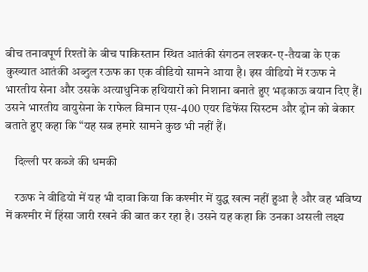बीच तनावपूर्ण रिश्तों के बीच पाकिस्तान स्थित आतंकी संगठन लश्कर-ए-तैयबा के एक कुख्यात आतंकी अब्दुल रऊफ का एक वीडियो सामने आया है। इस वीडियो में रऊफ ने भारतीय सेना और उसके अत्याधुनिक हथियारों को निशाना बनाते हुए भड़काऊ बयान दिए हैं। उसने भारतीय वायुसेना के राफेल विमान एस-400 एयर डिफेंस सिस्टम और ड्रोन को बेकार बताते हुए कहा कि “यह सब हमारे सामने कुछ भी नहीं हैं।

    दिल्ली पर कब्जे की धमकी

    रऊफ ने वीडियो में यह भी दावा किया कि कश्मीर में युद्ध खत्म नहीं हुआ है और वह भविष्य में कश्मीर में हिंसा जारी रखने की बात कर रहा है। उसने यह कहा कि उनका असली लक्ष्य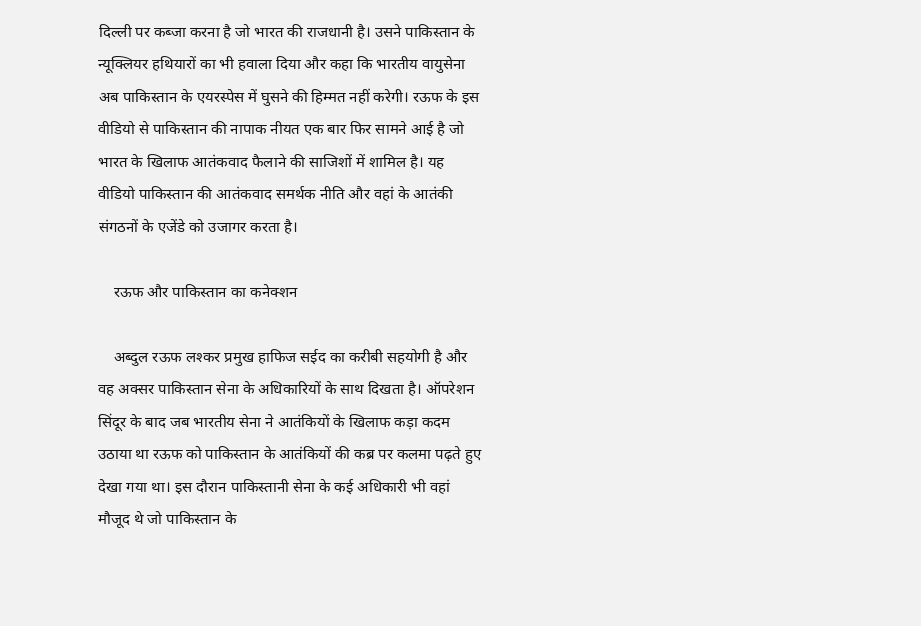दिल्ली पर कब्जा करना है जो भारत की राजधानी है। उसने पाकिस्तान के न्यूक्लियर हथियारों का भी हवाला दिया और कहा कि भारतीय वायुसेना अब पाकिस्तान के एयरस्पेस में घुसने की हिम्मत नहीं करेगी। रऊफ के इस वीडियो से पाकिस्तान की नापाक नीयत एक बार फिर सामने आई है जो भारत के खिलाफ आतंकवाद फैलाने की साजिशों में शामिल है। यह वीडियो पाकिस्तान की आतंकवाद समर्थक नीति और वहां के आतंकी संगठनों के एजेंडे को उजागर करता है।

    रऊफ और पाकिस्तान का कनेक्शन

    अब्दुल रऊफ लश्कर प्रमुख हाफिज सईद का करीबी सहयोगी है और वह अक्सर पाकिस्तान सेना के अधिकारियों के साथ दिखता है। ऑपरेशन सिंदूर के बाद जब भारतीय सेना ने आतंकियों के खिलाफ कड़ा कदम उठाया था रऊफ को पाकिस्तान के आतंकियों की कब्र पर कलमा पढ़ते हुए देखा गया था। इस दौरान पाकिस्तानी सेना के कई अधिकारी भी वहां मौजूद थे जो पाकिस्तान के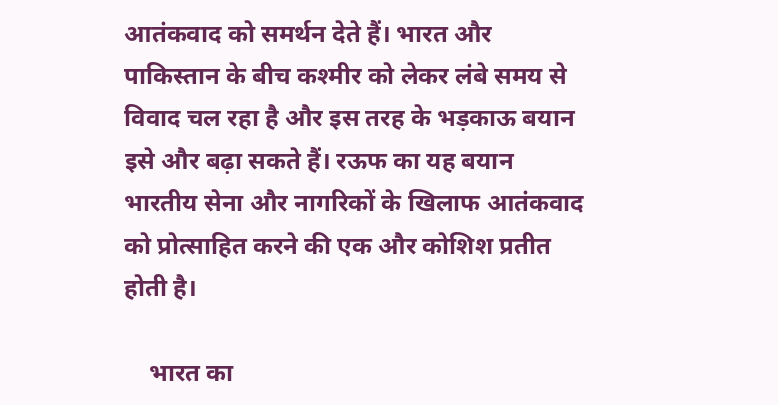आतंकवाद को समर्थन देते हैं। भारत और पाकिस्तान के बीच कश्मीर को लेकर लंबे समय से विवाद चल रहा है और इस तरह के भड़काऊ बयान इसे और बढ़ा सकते हैं। रऊफ का यह बयान भारतीय सेना और नागरिकों के खिलाफ आतंकवाद को प्रोत्साहित करने की एक और कोशिश प्रतीत होती है।

    भारत का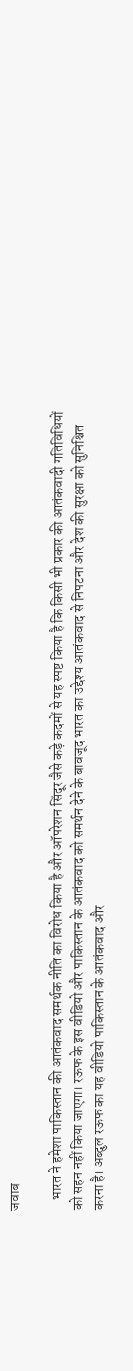जवाब

    भारत ने हमेशा पाकिस्तान की आतंकवाद समर्थक नीति का विरोध किया है और ऑपरेशन सिंदूर जैसे कड़े कदमों से यह स्पष्ट किया है कि किसी भी प्रकार की आतंकवादी गतिविधियों को सहन नहीं किया जाएगा। रऊफ के इस वीडियो और पाकिस्तान के आतंकवाद को समर्थन देने के बावजूद भारत का उद्देश्य आतंकवाद से निपटना और देश की सुरक्षा को सुनिश्चित करना है। अब्दुल रऊफ का यह वीडियो पाकिस्तान के आतंकवाद और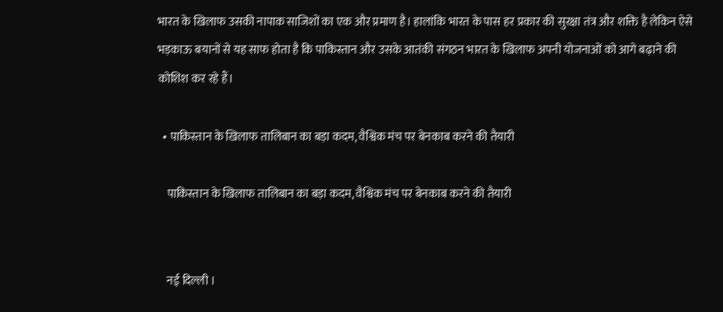भारत के खिलाफ उसकी नापाक साजिशों का एक और प्रमाण है। हालांकि भारत के पास हर प्रकार की सुरक्षा तंत्र और शक्ति है लेकिन ऐसे भड़काऊ बयानों से यह साफ होता है कि पाकिस्तान और उसके आतंकी संगठन भारत के खिलाफ अपनी योजनाओं को आगे बढ़ाने की कोशिश कर रहे हैं।

  • पाकिस्तान के खिलाफ तालिबान का बड़ा कदम, वैश्विक मंच पर बेनकाब करने की तैयारी

    पाकिस्तान के खिलाफ तालिबान का बड़ा कदम, वैश्विक मंच पर बेनकाब करने की तैयारी


    नई दिल्‍ली ।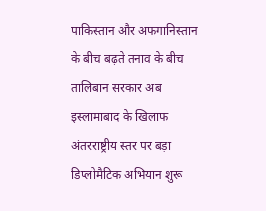पाकिस्तान और अफगानिस्तान के बीच बढ़ते तनाव के बीच तालिबान सरकार अब इस्लामाबाद के खिलाफ अंतरराष्ट्रीय स्तर पर बड़ा डिप्लोमैटिक अभियान शुरू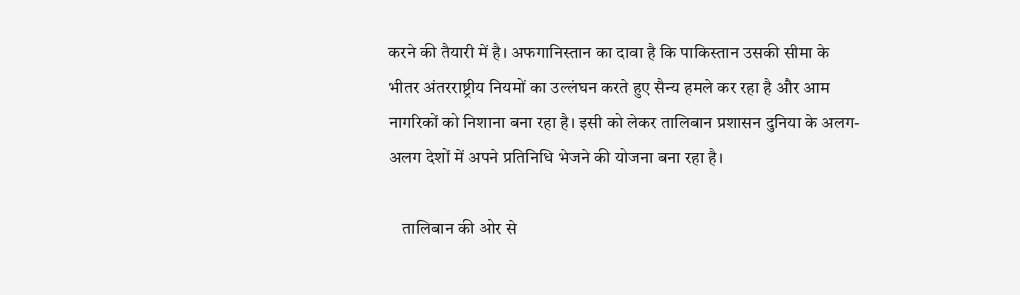करने की तैयारी में है। अफगानिस्तान का दावा है कि पाकिस्तान उसकी सीमा के भीतर अंतरराष्ट्रीय नियमों का उल्लंघन करते हुए सैन्य हमले कर रहा है और आम नागरिकों को निशाना बना रहा है। इसी को लेकर तालिबान प्रशासन दुनिया के अलग-अलग देशों में अपने प्रतिनिधि भेजने की योजना बना रहा है।

    तालिबान की ओर से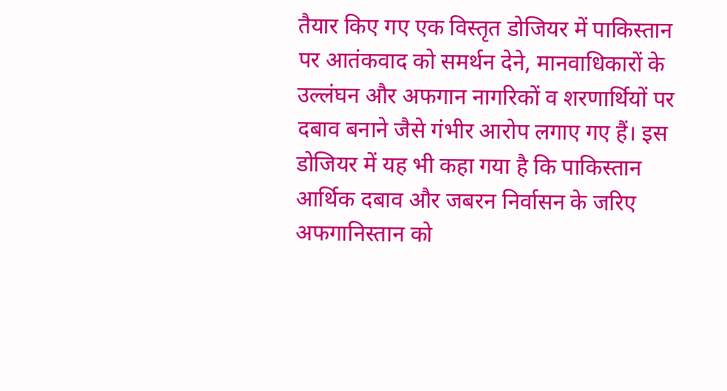तैयार किए गए एक विस्तृत डोजियर में पाकिस्तान पर आतंकवाद को समर्थन देने, मानवाधिकारों के उल्लंघन और अफगान नागरिकों व शरणार्थियों पर दबाव बनाने जैसे गंभीर आरोप लगाए गए हैं। इस डोजियर में यह भी कहा गया है कि पाकिस्तान आर्थिक दबाव और जबरन निर्वासन के जरिए अफगानिस्तान को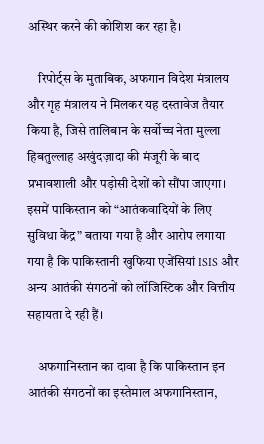अस्थिर करने की कोशिश कर रहा है।

    रिपोर्ट्स के मुताबिक, अफगान विदेश मंत्रालय और गृह मंत्रालय ने मिलकर यह दस्तावेज तैयार किया है, जिसे तालिबान के सर्वोच्च नेता मुल्ला हिबतुल्लाह अखुंदज़ादा की मंजूरी के बाद प्रभावशाली और पड़ोसी देशों को सौंपा जाएगा। इसमें पाकिस्तान को “आतंकवादियों के लिए सुविधा केंद्र” बताया गया है और आरोप लगाया गया है कि पाकिस्तानी खुफिया एजेंसियां ISIS और अन्य आतंकी संगठनों को लॉजिस्टिक और वित्तीय सहायता दे रही हैं।

    अफगानिस्तान का दावा है कि पाकिस्तान इन आतंकी संगठनों का इस्तेमाल अफगानिस्तान,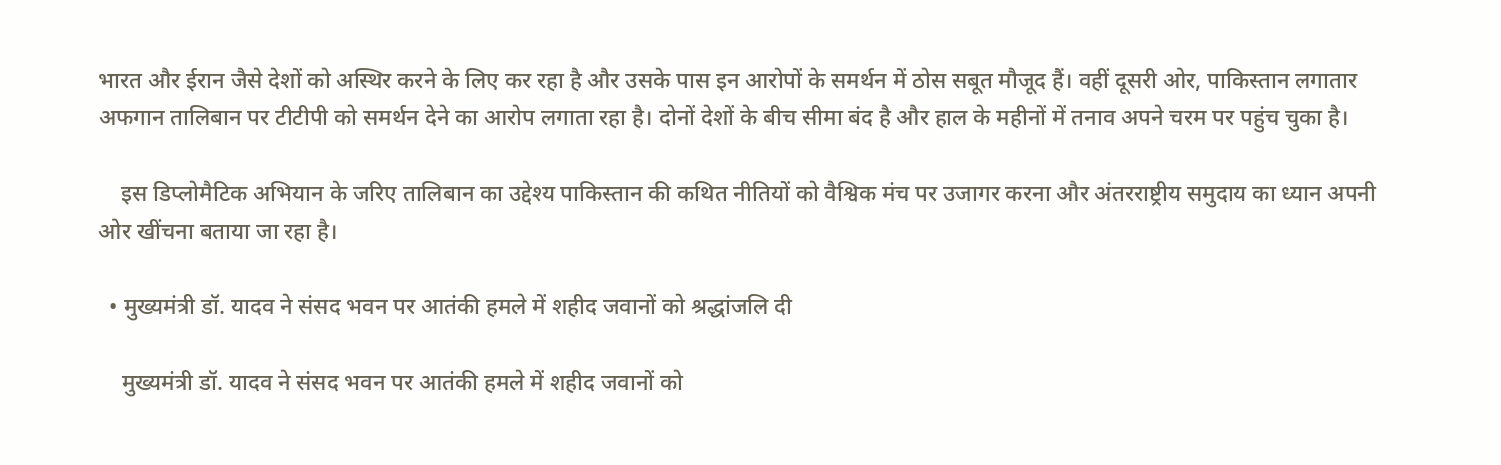भारत और ईरान जैसे देशों को अस्थिर करने के लिए कर रहा है और उसके पास इन आरोपों के समर्थन में ठोस सबूत मौजूद हैं। वहीं दूसरी ओर, पाकिस्तान लगातार अफगान तालिबान पर टीटीपी को समर्थन देने का आरोप लगाता रहा है। दोनों देशों के बीच सीमा बंद है और हाल के महीनों में तनाव अपने चरम पर पहुंच चुका है।

    इस डिप्लोमैटिक अभियान के जरिए तालिबान का उद्देश्य पाकिस्तान की कथित नीतियों को वैश्विक मंच पर उजागर करना और अंतरराष्ट्रीय समुदाय का ध्यान अपनी ओर खींचना बताया जा रहा है।

  • मुख्यमंत्री डॉ. यादव ने संसद भवन पर आतंकी हमले में शहीद जवानों को श्रद्धांजलि दी

    मुख्यमंत्री डॉ. यादव ने संसद भवन पर आतंकी हमले में शहीद जवानों को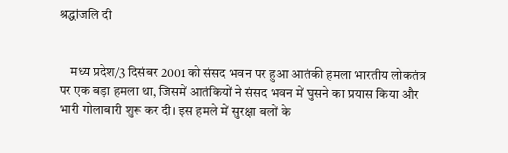श्रद्धांजलि दी


    मध्य प्रदेश/3 दिसंबर 2001 को संसद भवन पर हुआ आतंकी हमला भारतीय लोकतंत्र पर एक बड़ा हमला था, जिसमें आतंकियों ने संसद भवन में घुसने का प्रयास किया और भारी गोलाबारी शुरू कर दी। इस हमले में सुरक्षा बलों के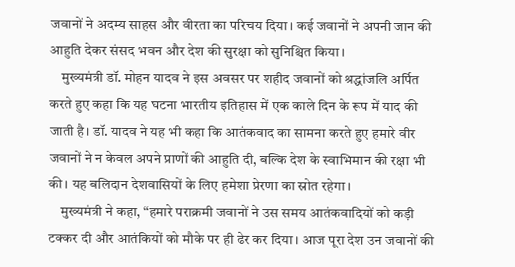जवानों ने अदम्य साहस और वीरता का परिचय दिया। कई जवानों ने अपनी जान की आहुति देकर संसद भवन और देश की सुरक्षा को सुनिश्चित किया।
    मुख्यमंत्री डॉ. मोहन यादव ने इस अवसर पर शहीद जवानों को श्रद्धांजलि अर्पित करते हुए कहा कि यह घटना भारतीय इतिहास में एक काले दिन के रूप में याद की जाती है। डॉ. यादव ने यह भी कहा कि आतंकवाद का सामना करते हुए हमारे वीर जवानों ने न केवल अपने प्राणों की आहुति दी, बल्कि देश के स्वाभिमान की रक्षा भी की। यह बलिदान देशवासियों के लिए हमेशा प्रेरणा का स्रोत रहेगा।
    मुख्यमंत्री ने कहा, “हमारे पराक्रमी जवानों ने उस समय आतंकवादियों को कड़ी टक्कर दी और आतंकियों को मौके पर ही ढेर कर दिया। आज पूरा देश उन जवानों की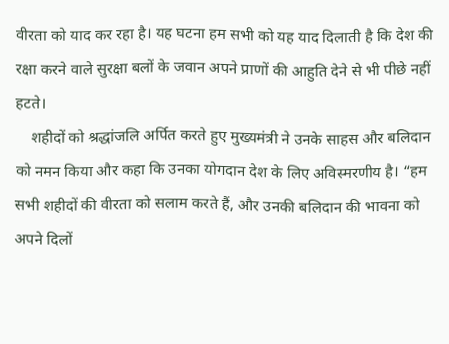वीरता को याद कर रहा है। यह घटना हम सभी को यह याद दिलाती है कि देश की रक्षा करने वाले सुरक्षा बलों के जवान अपने प्राणों की आहुति देने से भी पीछे नहीं हटते।
    शहीदों को श्रद्धांजलि अर्पित करते हुए मुख्यमंत्री ने उनके साहस और बलिदान को नमन किया और कहा कि उनका योगदान देश के लिए अविस्मरणीय है। “हम सभी शहीदों की वीरता को सलाम करते हैं, और उनकी बलिदान की भावना को अपने दिलों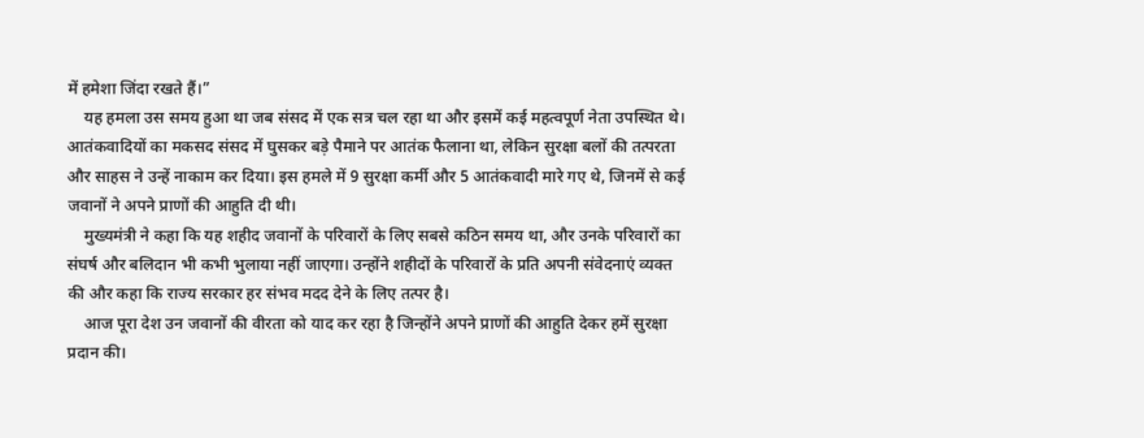में हमेशा जिंदा रखते हैं।”
    यह हमला उस समय हुआ था जब संसद में एक सत्र चल रहा था और इसमें कई महत्वपूर्ण नेता उपस्थित थे। आतंकवादियों का मकसद संसद में घुसकर बड़े पैमाने पर आतंक फैलाना था, लेकिन सुरक्षा बलों की तत्परता और साहस ने उन्हें नाकाम कर दिया। इस हमले में 9 सुरक्षा कर्मी और 5 आतंकवादी मारे गए थे, जिनमें से कई जवानों ने अपने प्राणों की आहुति दी थी।
    मुख्यमंत्री ने कहा कि यह शहीद जवानों के परिवारों के लिए सबसे कठिन समय था, और उनके परिवारों का संघर्ष और बलिदान भी कभी भुलाया नहीं जाएगा। उन्होंने शहीदों के परिवारों के प्रति अपनी संवेदनाएं व्यक्त की और कहा कि राज्य सरकार हर संभव मदद देने के लिए तत्पर है।
    आज पूरा देश उन जवानों की वीरता को याद कर रहा है जिन्होंने अपने प्राणों की आहुति देकर हमें सुरक्षा प्रदान की।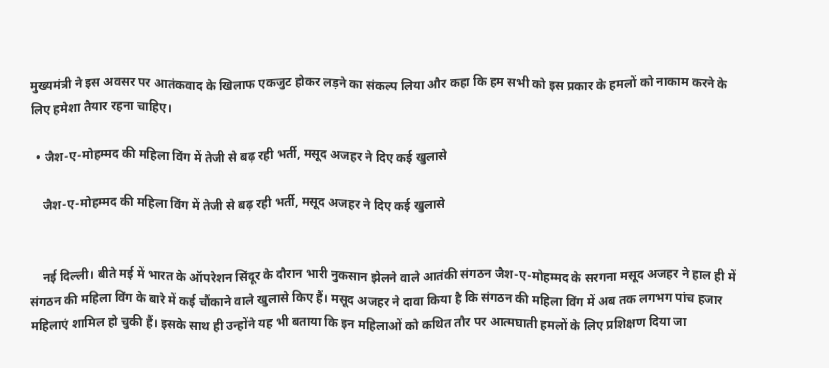मुख्यमंत्री ने इस अवसर पर आतंकवाद के खिलाफ एकजुट होकर लड़ने का संकल्प लिया और कहा कि हम सभी को इस प्रकार के हमलों को नाकाम करने के लिए हमेशा तैयार रहना चाहिए।

  • जैश-ए-मोहम्मद की महिला विंग में तेजी से बढ़ रही भर्ती, मसूद अजहर ने दिए कई खुलासे

    जैश-ए-मोहम्मद की महिला विंग में तेजी से बढ़ रही भर्ती, मसूद अजहर ने दिए कई खुलासे


    नई दिल्ली। बीते मई में भारत के ऑपरेशन सिंदूर के दौरान भारी नुकसान झेलने वाले आतंकी संगठन जैश-ए-मोहम्मद के सरगना मसूद अजहर ने हाल ही में संगठन की महिला विंग के बारे में कई चौंकाने वाले खुलासे किए हैं। मसूद अजहर ने दावा किया है कि संगठन की महिला विंग में अब तक लगभग पांच हजार महिलाएं शामिल हो चुकी हैं। इसके साथ ही उन्होंने यह भी बताया कि इन महिलाओं को कथित तौर पर आत्मघाती हमलों के लिए प्रशिक्षण दिया जा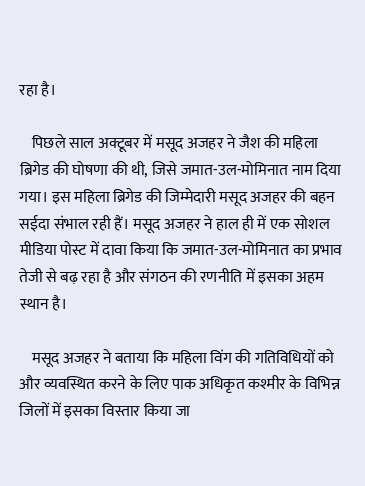रहा है।

    पिछले साल अक्टूबर में मसूद अजहर ने जैश की महिला ब्रिगेड की घोषणा की थी, जिसे जमात-उल-मोमिनात नाम दिया गया। इस महिला ब्रिगेड की जिम्मेदारी मसूद अजहर की बहन सईदा संभाल रही हैं। मसूद अजहर ने हाल ही में एक सोशल मीडिया पोस्ट में दावा किया कि जमात-उल-मोमिनात का प्रभाव तेजी से बढ़ रहा है और संगठन की रणनीति में इसका अहम स्थान है।

    मसूद अजहर ने बताया कि महिला विंग की गतिविधियों को और व्यवस्थित करने के लिए पाक अधिकृत कश्मीर के विभिन्न जिलों में इसका विस्तार किया जा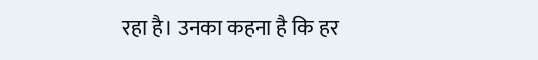रहा है। उनका कहना है कि हर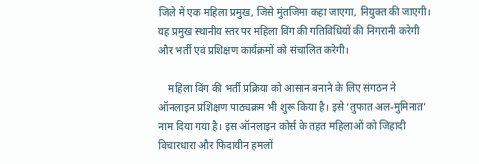जिले में एक महिला प्रमुख, जिसे मुंतजिमा कहा जाएगा, नियुक्त की जाएगी। यह प्रमुख स्थानीय स्तर पर महिला विंग की गतिविधियों की निगरानी करेगी और भर्ती एवं प्रशिक्षण कार्यक्रमों को संचालित करेगी।

    महिला विंग की भर्ती प्रक्रिया को आसान बनाने के लिए संगठन ने ऑनलाइन प्रशिक्षण पाठ्यक्रम भी शुरू किया है। इसे ‘तुफात अल-मुमिनात’ नाम दिया गया है। इस ऑनलाइन कोर्स के तहत महिलाओं को जिहादी विचारधारा और फिदायीन हमलों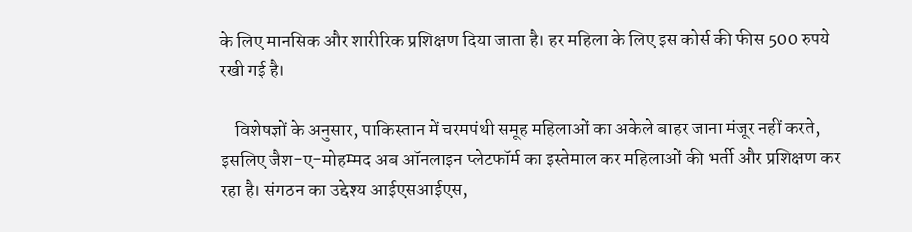के लिए मानसिक और शारीरिक प्रशिक्षण दिया जाता है। हर महिला के लिए इस कोर्स की फीस 500 रुपये रखी गई है।

    विशेषज्ञों के अनुसार, पाकिस्तान में चरमपंथी समूह महिलाओं का अकेले बाहर जाना मंजूर नहीं करते, इसलिए जैश-ए-मोहम्मद अब ऑनलाइन प्लेटफॉर्म का इस्तेमाल कर महिलाओं की भर्ती और प्रशिक्षण कर रहा है। संगठन का उद्देश्य आईएसआईएस,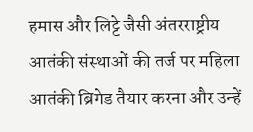हमास और लिट्टे जैसी अंतरराष्ट्रीय आतंकी संस्थाओं की तर्ज पर महिला आतंकी ब्रिगेड तैयार करना और उन्हें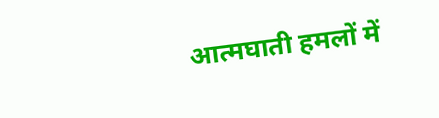आत्मघाती हमलों में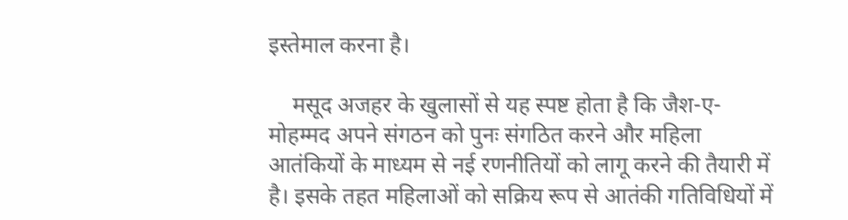इस्तेमाल करना है।

    मसूद अजहर के खुलासों से यह स्पष्ट होता है कि जैश-ए-मोहम्मद अपने संगठन को पुनः संगठित करने और महिला आतंकियों के माध्यम से नई रणनीतियों को लागू करने की तैयारी में है। इसके तहत महिलाओं को सक्रिय रूप से आतंकी गतिविधियों में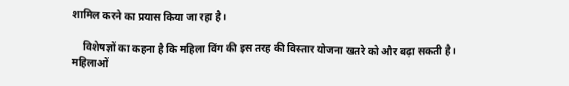शामिल करने का प्रयास किया जा रहा है।

    विशेषज्ञों का कहना है कि महिला विंग की इस तरह की विस्तार योजना खतरे को और बढ़ा सकती है। महिलाओं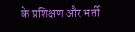के प्रशिक्षण और भर्ती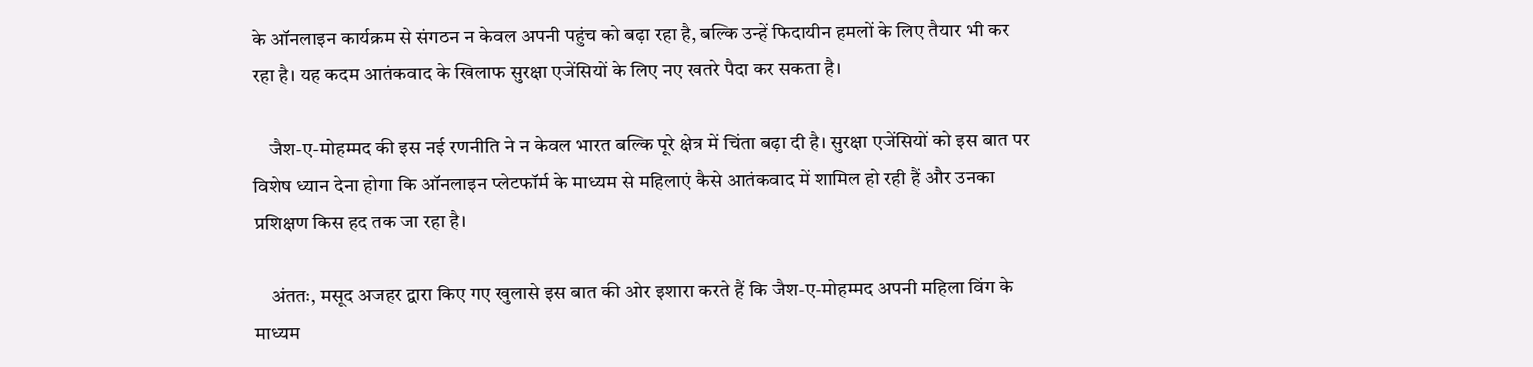के ऑनलाइन कार्यक्रम से संगठन न केवल अपनी पहुंच को बढ़ा रहा है, बल्कि उन्हें फिदायीन हमलों के लिए तैयार भी कर रहा है। यह कदम आतंकवाद के खिलाफ सुरक्षा एजेंसियों के लिए नए खतरे पैदा कर सकता है।

    जैश-ए-मोहम्मद की इस नई रणनीति ने न केवल भारत बल्कि पूरे क्षेत्र में चिंता बढ़ा दी है। सुरक्षा एजेंसियों को इस बात पर विशेष ध्यान देना होगा कि ऑनलाइन प्लेटफॉर्म के माध्यम से महिलाएं कैसे आतंकवाद में शामिल हो रही हैं और उनका प्रशिक्षण किस हद तक जा रहा है।

    अंततः, मसूद अजहर द्वारा किए गए खुलासे इस बात की ओर इशारा करते हैं कि जैश-ए-मोहम्मद अपनी महिला विंग के माध्यम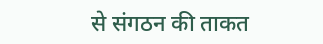से संगठन की ताकत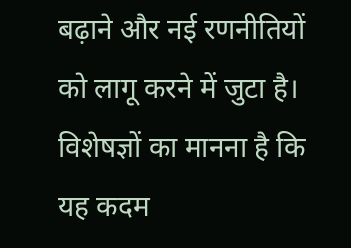बढ़ाने और नई रणनीतियों को लागू करने में जुटा है। विशेषज्ञों का मानना है कि यह कदम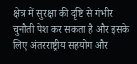क्षेत्र में सुरक्षा की दृष्टि से गंभीर चुनौती पेश कर सकता है और इसके लिए अंतरराष्ट्रीय सहयोग और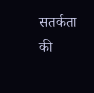सतर्कता की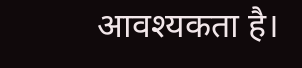आवश्यकता है।